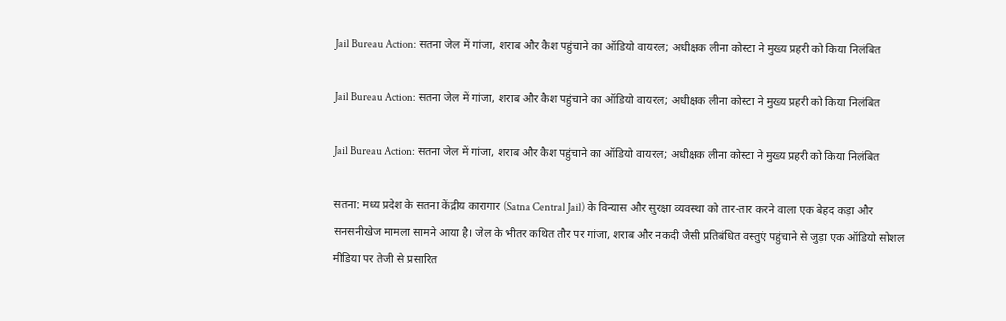Jail Bureau Action: सतना जेल में गांजा, शराब और कैश पहुंचाने का ऑडियो वायरल; अधीक्षक लीना कोस्टा ने मुख्य प्रहरी को किया निलंबित

Jail Bureau Action: सतना जेल में गांजा, शराब और कैश पहुंचाने का ऑडियो वायरल; अधीक्षक लीना कोस्टा ने मुख्य प्रहरी को किया निलंबित

Jail Bureau Action: सतना जेल में गांजा, शराब और कैश पहुंचाने का ऑडियो वायरल; अधीक्षक लीना कोस्टा ने मुख्य प्रहरी को किया निलंबित

सतना: मध्य प्रदेश के सतना केंद्रीय कारागार (Satna Central Jail) के विन्यास और सुरक्षा व्यवस्था को तार-तार करने वाला एक बेहद कड़ा और सनसनीखेज मामला सामने आया है। जेल के भीतर कथित तौर पर गांजा, शराब और नकदी जैसी प्रतिबंधित वस्तुएं पहुंचाने से जुड़ा एक ऑडियो सोशल मीडिया पर तेजी से प्रसारित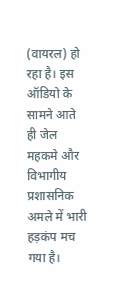(वायरल) हो रहा है। इस ऑडियो के सामने आते ही जेल महकमे और विभागीय प्रशासनिक अमले में भारी हड़कंप मच गया है।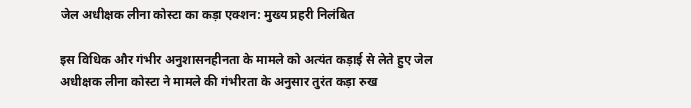जेल अधीक्षक लीना कोस्टा का कड़ा एक्शन: मुख्य प्रहरी निलंबित

इस विधिक और गंभीर अनुशासनहीनता के मामले को अत्यंत कड़ाई से लेते हुए जेल अधीक्षक लीना कोस्टा ने मामले की गंभीरता के अनुसार तुरंत कड़ा रुख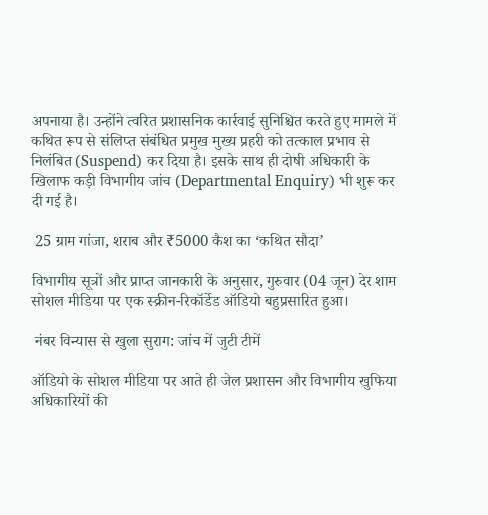अपनाया है। उन्होंने त्वरित प्रशासनिक कार्रवाई सुनिश्चित करते हुए मामले में कथित रूप से संलिप्त संबंधित प्रमुख मुख्य प्रहरी को तत्काल प्रभाव से निलंबित (Suspend) कर दिया है। इसके साथ ही दोषी अधिकारी के खिलाफ कड़ी विभागीय जांच (Departmental Enquiry) भी शुरू कर दी गई है।

 25 ग्राम गांजा, शराब और ₹5000 कैश का ‘कथित सौदा’

विभागीय सूत्रों और प्राप्त जानकारी के अनुसार, गुरुवार (04 जून) देर शाम सोशल मीडिया पर एक स्क्रीन-रिकॉर्डेड ऑडियो बहुप्रसारित हुआ।

 नंबर विन्यास से खुला सुराग: जांच में जुटी टीमें

ऑडियो के सोशल मीडिया पर आते ही जेल प्रशासन और विभागीय खुफिया अधिकारियों की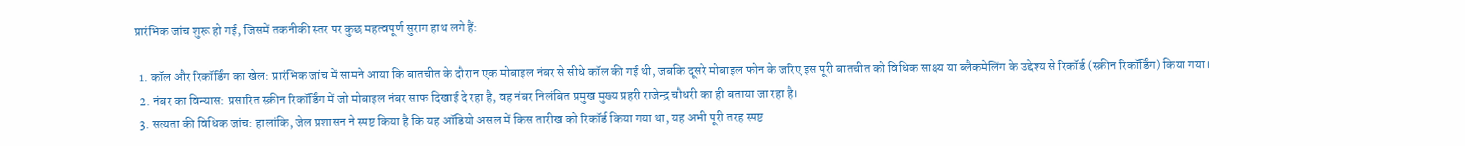प्रारंभिक जांच शुरू हो गई, जिसमें तकनीकी स्तर पर कुछ महत्वपूर्ण सुराग हाथ लगे हैं:

  1. कॉल और रिकॉर्डिंग का खेल: प्रारंभिक जांच में सामने आया कि बातचीत के दौरान एक मोबाइल नंबर से सीधे कॉल की गई थी, जबकि दूसरे मोबाइल फोन के जरिए इस पूरी बातचीत को विधिक साक्ष्य या ब्‍लैकमेलिंग के उद्देश्य से रिकॉर्ड (स्क्रीन रिकॉर्डिंग) किया गया।
  2. नंबर का विन्यास: प्रसारित स्क्रीन रिकॉर्डिंग में जो मोबाइल नंबर साफ दिखाई दे रहा है, वह नंबर निलंबित प्रमुख मुख्य प्रहरी राजेन्द्र चौधरी का ही बताया जा रहा है।
  3. सत्यता की विधिक जांच: हालांकि, जेल प्रशासन ने स्पष्ट किया है कि यह ऑडियो असल में किस तारीख को रिकॉर्ड किया गया था, यह अभी पूरी तरह स्पष्ट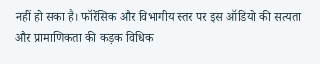नहीं हो सका है। फॉरेंसिक और विभागीय स्तर पर इस ऑडियो की सत्यता और प्रामाणिकता की कड़क विधिक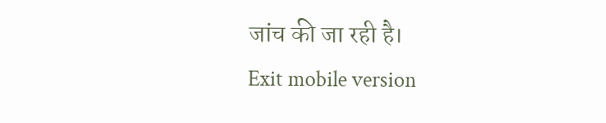जांच की जा रही है।
Exit mobile version